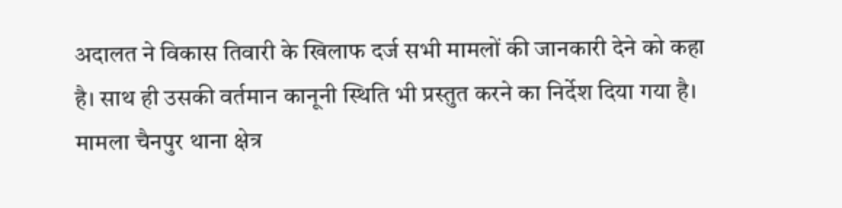अदालत ने विकास तिवारी के खिलाफ दर्ज सभी मामलों की जानकारी देने को कहा है। साथ ही उसकी वर्तमान कानूनी स्थिति भी प्रस्तुत करने का निर्देश दिया गया है। मामला चैनपुर थाना क्षेत्र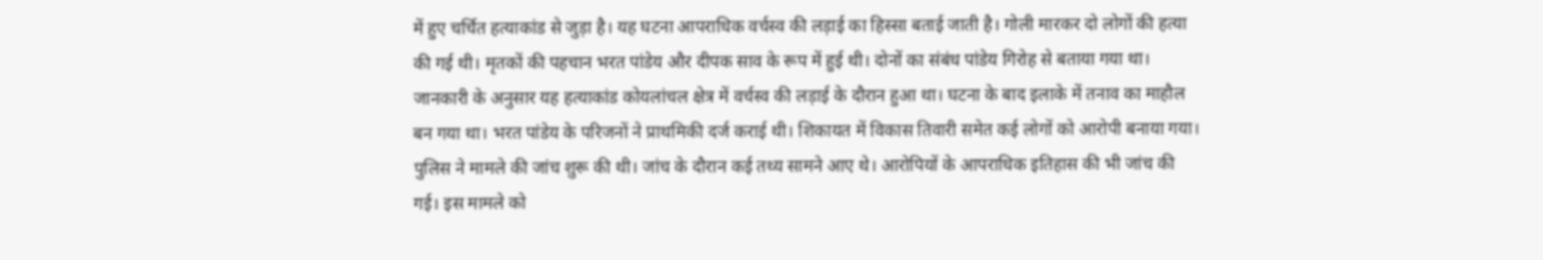में हुए चर्चित हत्याकांड से जुड़ा है। यह घटना आपराधिक वर्चस्व की लड़ाई का हिस्सा बताई जाती है। गोली मारकर दो लोगों की हत्या की गई थी। मृतकों की पहचान भरत पांडेय और दीपक साव के रूप में हुई थी। दोनों का संबंध पांडेय गिरोह से बताया गया था।
जानकारी के अनुसार यह हत्याकांड कोयलांचल क्षेत्र में वर्चस्व की लड़ाई के दौरान हुआ था। घटना के बाद इलाके में तनाव का माहौल बन गया था। भरत पांडेय के परिजनों ने प्राथमिकी दर्ज कराई थी। शिकायत में विकास तिवारी समेत कई लोगों को आरोपी बनाया गया। पुलिस ने मामले की जांच शुरू की थी। जांच के दौरान कई तथ्य सामने आए थे। आरोपियों के आपराधिक इतिहास की भी जांच की गई। इस मामले को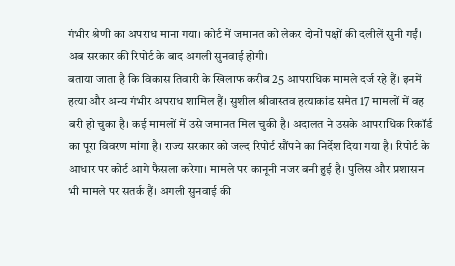गंभीर श्रेणी का अपराध माना गया। कोर्ट में जमानत को लेकर दोनों पक्षों की दलीलें सुनी गईं। अब सरकार की रिपोर्ट के बाद अगली सुनवाई होगी।
बताया जाता है कि विकास तिवारी के खिलाफ करीब 25 आपराधिक मामले दर्ज रहे हैं। इनमें हत्या और अन्य गंभीर अपराध शामिल हैं। सुशील श्रीवास्तव हत्याकांड समेत 17 मामलों में वह बरी हो चुका है। कई मामलों में उसे जमानत मिल चुकी है। अदालत ने उसके आपराधिक रिकॉर्ड का पूरा विवरण मांगा है। राज्य सरकार को जल्द रिपोर्ट सौंपने का निर्देश दिया गया है। रिपोर्ट के आधार पर कोर्ट आगे फैसला करेगा। मामले पर कानूनी नजर बनी हुई है। पुलिस और प्रशासन भी मामले पर सतर्क हैं। अगली सुनवाई की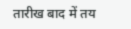तारीख बाद में तय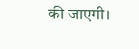की जाएगी।